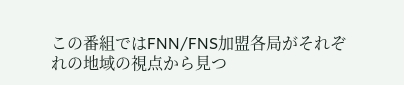この番組ではFNN/FNS加盟各局がそれぞれの地域の視点から見つ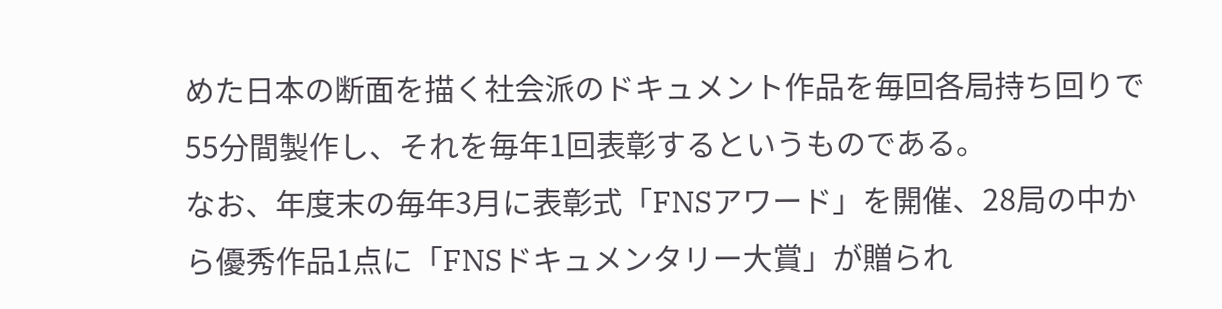めた日本の断面を描く社会派のドキュメント作品を毎回各局持ち回りで55分間製作し、それを毎年1回表彰するというものである。
なお、年度末の毎年3月に表彰式「FNSアワード」を開催、28局の中から優秀作品1点に「FNSドキュメンタリー大賞」が贈られ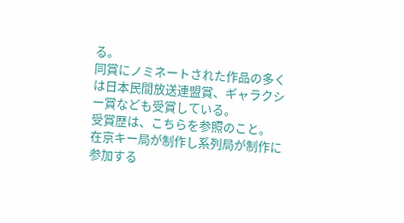る。
同賞にノミネートされた作品の多くは日本民間放送連盟賞、ギャラクシー賞なども受賞している。
受賞歴は、こちらを参照のこと。
在京キー局が制作し系列局が制作に参加する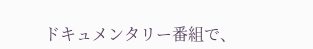ドキュメンタリー番組で、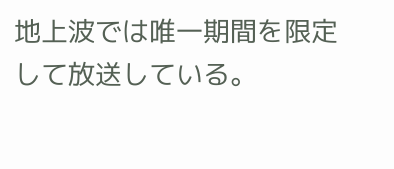地上波では唯一期間を限定して放送している。